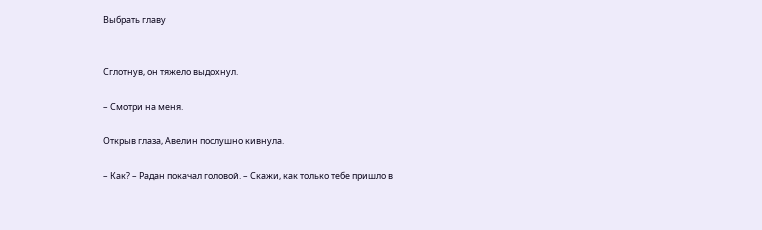Выбрать главу


Сглотнув, он тяжело выдохнул.

– Смотри на меня.

Открыв глаза, Авелин послушно кивнула.

– Как? – Радан покачал головой. – Скажи, как только тебе пришло в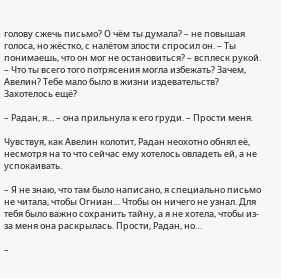голову сжечь письмо? О чём ты думала? – не повышая голоса, но жёстко, с налётом злости спросил он. – Ты понимаешь, что он мог не остановиться? – всплеск рукой. – Что ты всего того потрясения могла избежать? Зачем, Авелин? Тебе мало было в жизни издевательств? Захотелось ещё?

– Радан, я… – она прильнула к его груди. – Прости меня.

Чувствуя, как Авелин колотит, Радан неохотно обнял её, несмотря на то что сейчас ему хотелось овладеть ей, а не успокаивать.

– Я не знаю, что там было написано, я специально письмо не читала, чтобы Огниан… Чтобы он ничего не узнал. Для тебя было важно сохранить тайну, а я не хотела, чтобы из-за меня она раскрылась. Прости, Радан, но…

–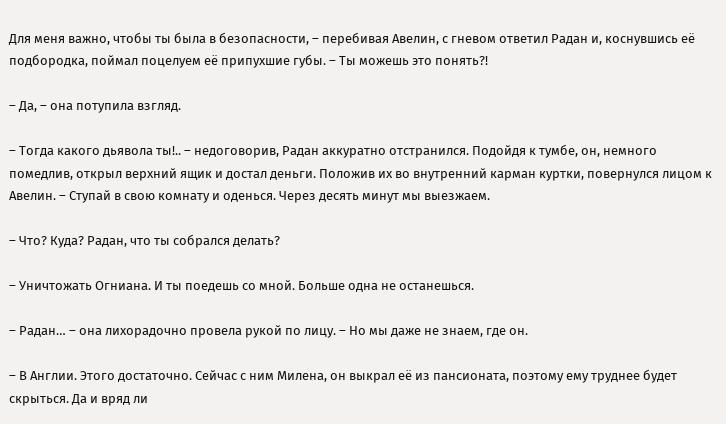Для меня важно, чтобы ты была в безопасности, – перебивая Авелин, с гневом ответил Радан и, коснувшись её подбородка, поймал поцелуем её припухшие губы. – Ты можешь это понять?!

– Да, – она потупила взгляд.

– Тогда какого дьявола ты!.. – недоговорив, Радан аккуратно отстранился. Подойдя к тумбе, он, немного помедлив, открыл верхний ящик и достал деньги. Положив их во внутренний карман куртки, повернулся лицом к Авелин. – Ступай в свою комнату и оденься. Через десять минут мы выезжаем.

– Что? Куда? Радан, что ты собрался делать?

– Уничтожать Огниана. И ты поедешь со мной. Больше одна не останешься.

– Радан… – она лихорадочно провела рукой по лицу. – Но мы даже не знаем, где он.

– В Англии. Этого достаточно. Сейчас с ним Милена, он выкрал её из пансионата, поэтому ему труднее будет скрыться. Да и вряд ли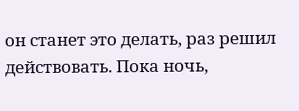он станет это делать, раз решил действовать. Пока ночь,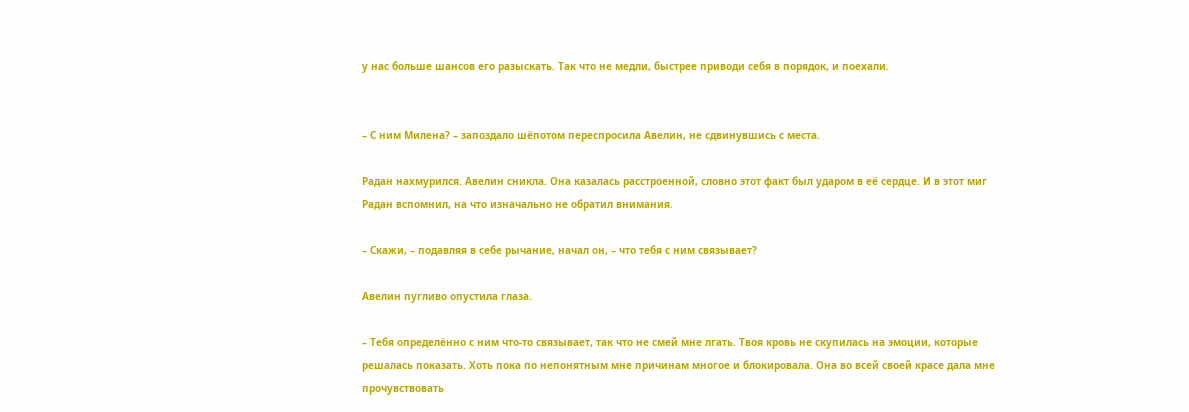у нас больше шансов его разыскать. Так что не медли, быстрее приводи себя в порядок, и поехали.


– С ним Милена? – запоздало шёпотом переспросила Авелин, не сдвинувшись с места.

Радан нахмурился. Авелин сникла. Она казалась расстроенной, словно этот факт был ударом в её сердце. И в этот миг Радан вспомнил, на что изначально не обратил внимания.

– Скажи, – подавляя в себе рычание, начал он, – что тебя с ним связывает?

Авелин пугливо опустила глаза.

– Тебя определённо с ним что-то связывает, так что не смей мне лгать. Твоя кровь не скупилась на эмоции, которые решалась показать. Хоть пока по непонятным мне причинам многое и блокировала. Она во всей своей красе дала мне прочувствовать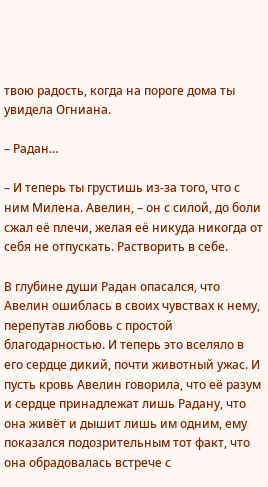твою радость, когда на пороге дома ты увидела Огниана.

– Радан…

– И теперь ты грустишь из-за того, что с ним Милена. Авелин, – он с силой, до боли сжал её плечи, желая её никуда никогда от себя не отпускать. Растворить в себе.

В глубине души Радан опасался, что Авелин ошиблась в своих чувствах к нему, перепутав любовь с простой благодарностью. И теперь это вселяло в его сердце дикий, почти животный ужас. И пусть кровь Авелин говорила, что её разум и сердце принадлежат лишь Радану, что она живёт и дышит лишь им одним, ему показался подозрительным тот факт, что она обрадовалась встрече с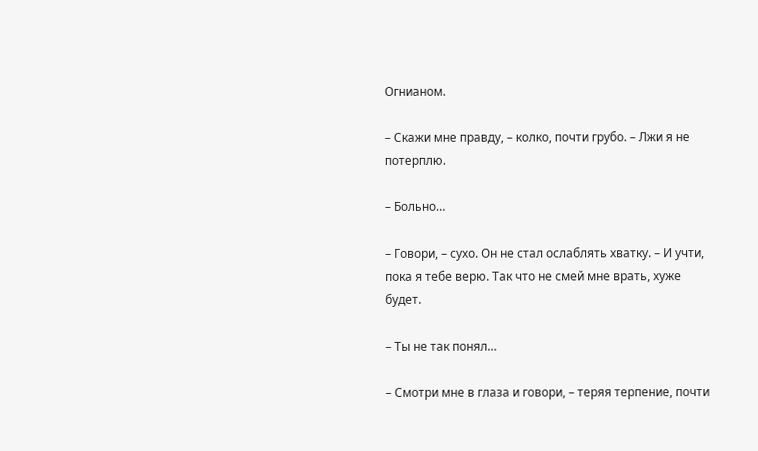Огнианом.

– Скажи мне правду, – колко, почти грубо. – Лжи я не потерплю.

– Больно…

– Говори, – сухо. Он не стал ослаблять хватку. – И учти, пока я тебе верю. Так что не смей мне врать, хуже будет.

– Ты не так понял…

– Смотри мне в глаза и говори, – теряя терпение, почти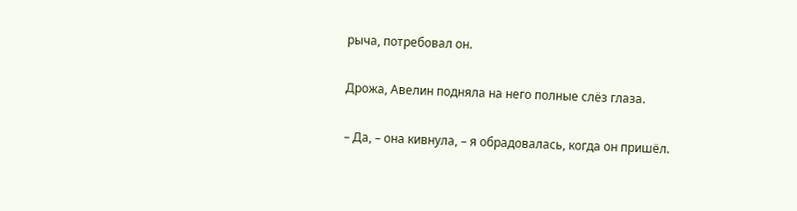рыча, потребовал он.

Дрожа, Авелин подняла на него полные слёз глаза.

– Да, – она кивнула, – я обрадовалась, когда он пришёл.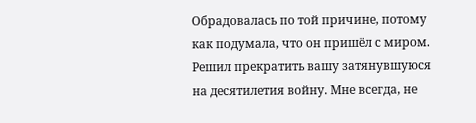Обрадовалась по той причине, потому как подумала, что он пришёл с миром. Решил прекратить вашу затянувшуюся на десятилетия войну. Мне всегда, не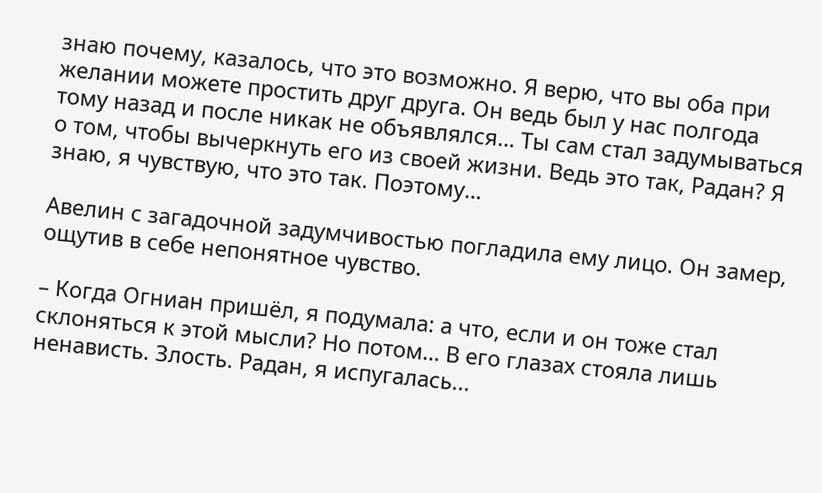знаю почему, казалось, что это возможно. Я верю, что вы оба при желании можете простить друг друга. Он ведь был у нас полгода тому назад и после никак не объявлялся… Ты сам стал задумываться о том, чтобы вычеркнуть его из своей жизни. Ведь это так, Радан? Я знаю, я чувствую, что это так. Поэтому…

Авелин с загадочной задумчивостью погладила ему лицо. Он замер, ощутив в себе непонятное чувство.

– Когда Огниан пришёл, я подумала: а что, если и он тоже стал склоняться к этой мысли? Но потом… В его глазах стояла лишь ненависть. Злость. Радан, я испугалась...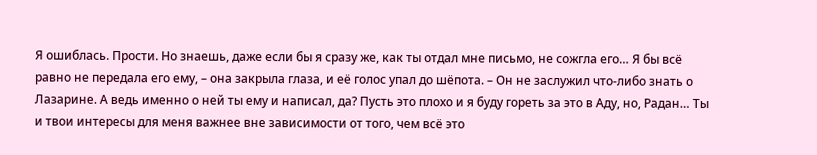Я ошиблась. Прости. Но знаешь, даже если бы я сразу же, как ты отдал мне письмо, не сожгла его… Я бы всё равно не передала его ему, – она закрыла глаза, и её голос упал до шёпота. – Он не заслужил что-либо знать о Лазарине. А ведь именно о ней ты ему и написал, да? Пусть это плохо и я буду гореть за это в Аду, но, Радан… Ты и твои интересы для меня важнее вне зависимости от того, чем всё это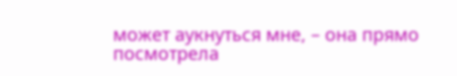может аукнуться мне, – она прямо посмотрела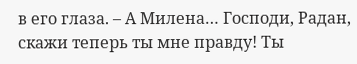в его глаза. – А Милена… Господи, Радан, скажи теперь ты мне правду! Ты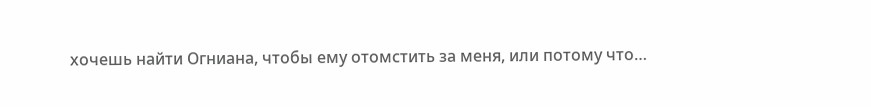хочешь найти Огниана, чтобы ему отомстить за меня, или потому что…